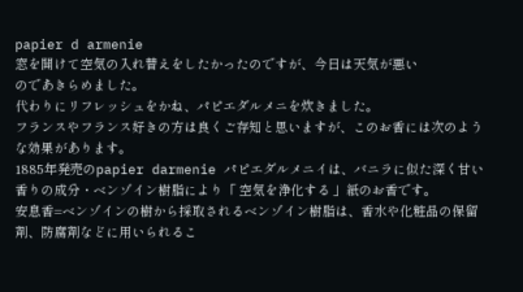papier d armenie
窓を開けて空気の入れ替えをしたかったのですが、今日は天気が悪い
のであきらめました。
代わりにリフレッシュをかね、パピエダルメニを炊きました。
フランスやフランス好きの方は良くご存知と思いますが、このお香には次のような効果があります。
1885年発売のpapier darmenie パピエダルメニイは、バニラに似た深く甘い香りの成分・ベンゾイン樹脂により「 空気を浄化する 」紙のお香です。
安息香=ベンゾインの樹から採取されるベンゾイン樹脂は、香水や化粧品の保留剤、防腐剤などに用いられるこ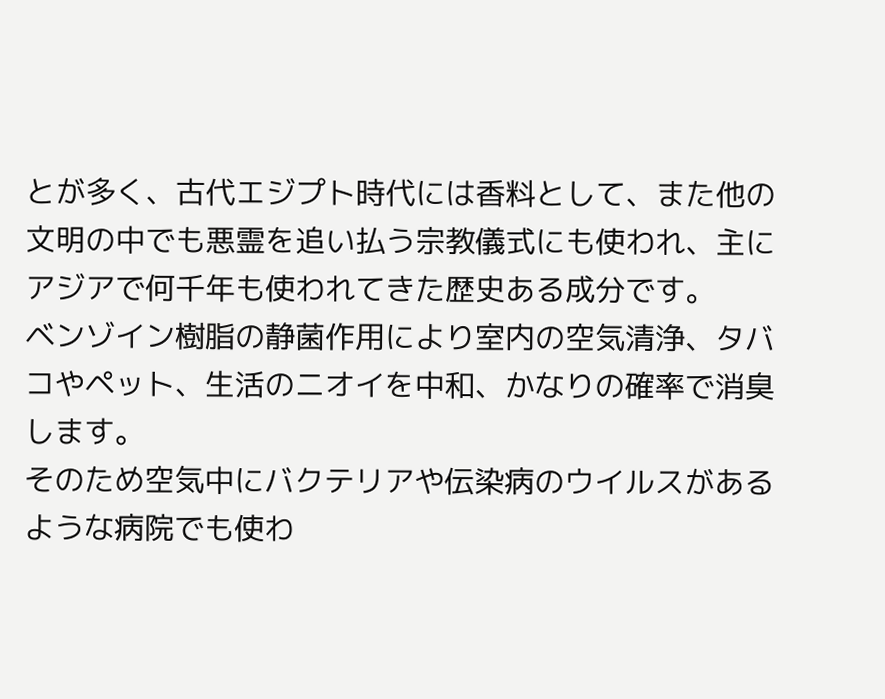とが多く、古代エジプト時代には香料として、また他の文明の中でも悪霊を追い払う宗教儀式にも使われ、主にアジアで何千年も使われてきた歴史ある成分です。
ベンゾイン樹脂の静菌作用により室内の空気清浄、タバコやペット、生活のニオイを中和、かなりの確率で消臭します。
そのため空気中にバクテリアや伝染病のウイルスがあるような病院でも使わ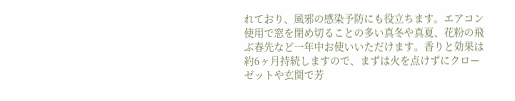れており、風邪の感染予防にも役立ちます。エアコン使用で窓を閉め切ることの多い真冬や真夏、花粉の飛ぶ春先など一年中お使いいただけます。香りと効果は約6ヶ月持続しますので、まずは火を点けずにクローゼットや玄関で芳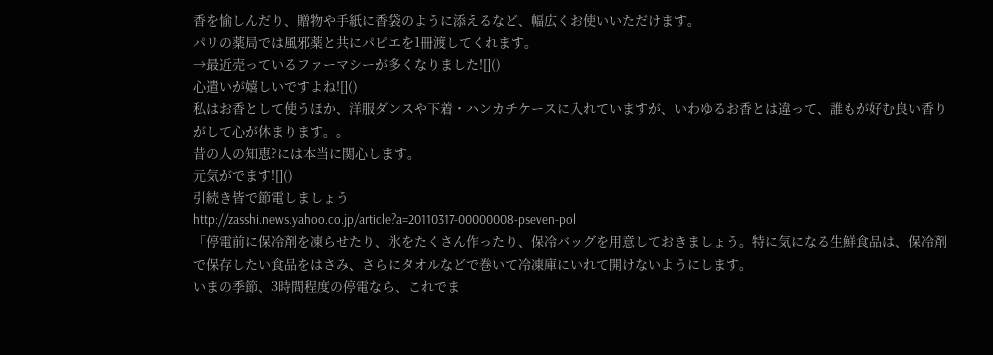香を愉しんだり、贈物や手紙に香袋のように添えるなど、幅広くお使いいただけます。
パリの薬局では風邪薬と共にパピエを1冊渡してくれます。
→最近売っているファーマシーが多くなりました![]()
心遣いが嬉しいですよね![]()
私はお香として使うほか、洋服ダンスや下着・ハンカチケースに入れていますが、いわゆるお香とは違って、誰もが好む良い香りがして心が休まります。。
昔の人の知恵?には本当に関心します。
元気がでます![]()
引続き皆で節電しましょう
http://zasshi.news.yahoo.co.jp/article?a=20110317-00000008-pseven-pol
「停電前に保冷剤を凍らせたり、氷をたくさん作ったり、保冷バッグを用意しておきましょう。特に気になる生鮮食品は、保冷剤で保存したい食品をはさみ、さらにタオルなどで巻いて冷凍庫にいれて開けないようにします。
いまの季節、3時間程度の停電なら、これでま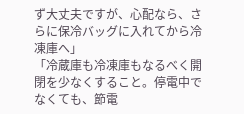ず大丈夫ですが、心配なら、さらに保冷バッグに入れてから冷凍庫へ」
「冷蔵庫も冷凍庫もなるべく開閉を少なくすること。停電中でなくても、節電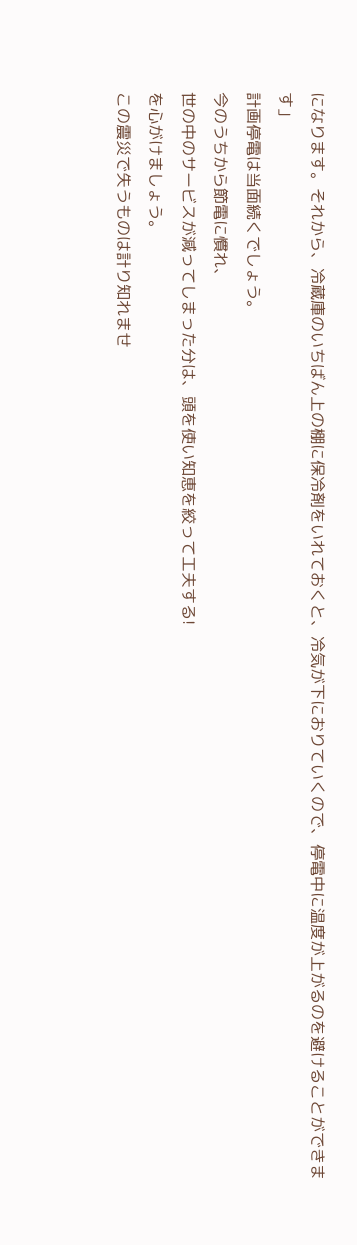になります。それから、冷蔵庫のいちばん上の棚に保冷剤をいれておくと、冷気が下におりていくので、停電中に温度が上がるのを避けることができます」
計画停電は当面続くでしょう。
今のうちから節電に慣れ、
世の中のサービスが減ってしまった分は、頭を使い知恵を絞って工夫する!
を心がけましょう。
この震災で失うものは計り知れませ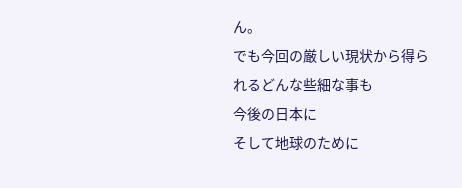ん。
でも今回の厳しい現状から得られるどんな些細な事も
今後の日本に
そして地球のために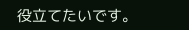役立てたいです。